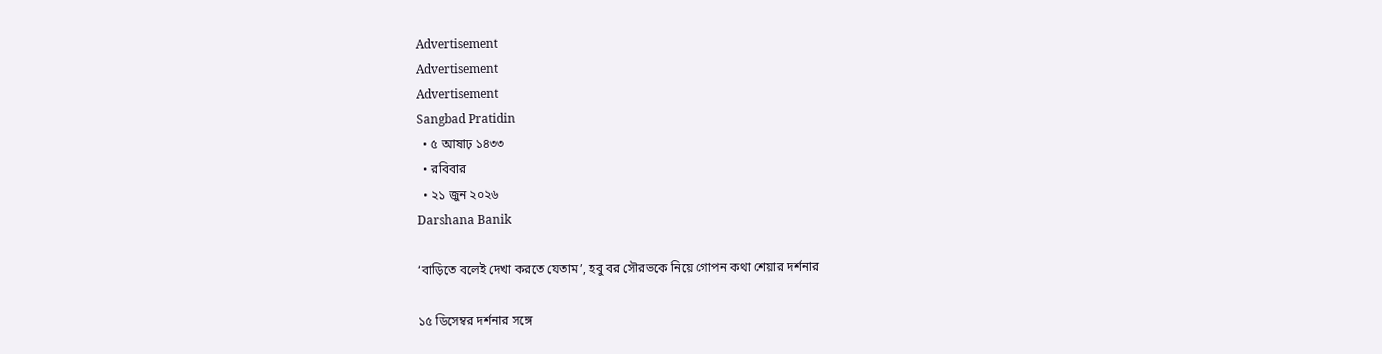Advertisement
Advertisement
Advertisement
Sangbad Pratidin
  • ৫ আষাঢ় ১৪৩৩
  • রবিবার
  • ২১ জুন ২০২৬
Darshana Banik

‘বাড়িতে বলেই দেখা করতে যেতাম’, হবু বর সৌরভকে নিয়ে গোপন কথা শেয়ার দর্শনার

১৫ ডিসেম্বর দর্শনার সঙ্গে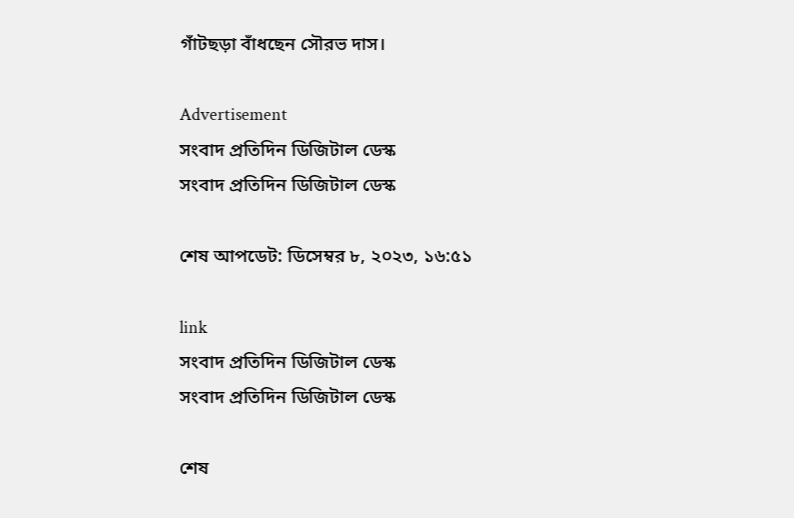গাঁটছড়া বাঁধছেন সৌরভ দাস।

Advertisement
সংবাদ প্রতিদিন ডিজিটাল ডেস্ক
সংবাদ প্রতিদিন ডিজিটাল ডেস্ক

শেষ আপডেট: ডিসেম্বর ৮, ২০২৩, ১৬:৫১

link
সংবাদ প্রতিদিন ডিজিটাল ডেস্ক
সংবাদ প্রতিদিন ডিজিটাল ডেস্ক

শেষ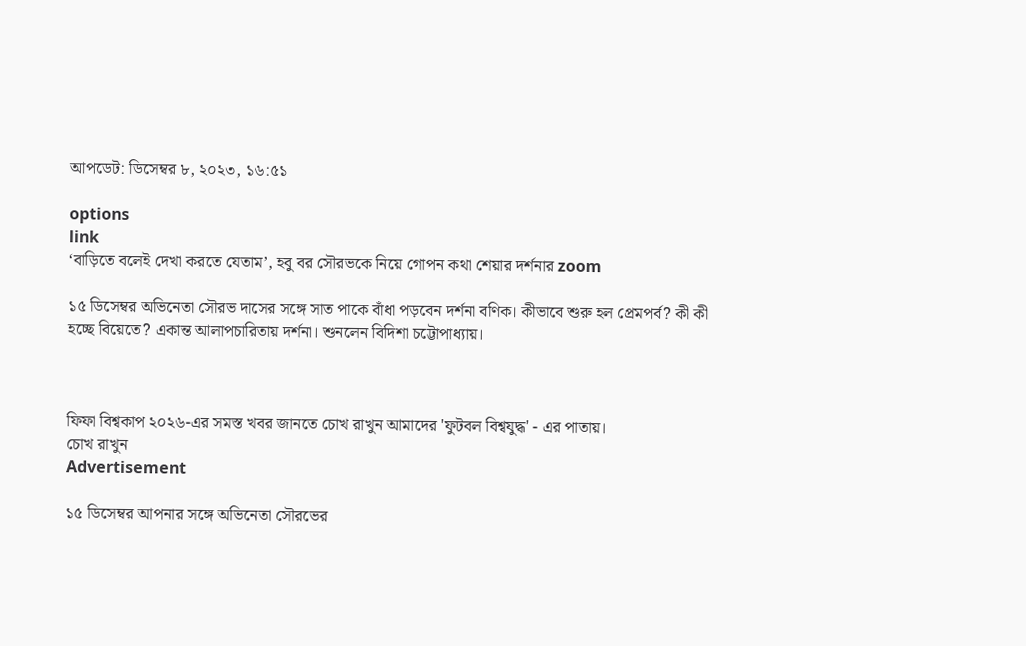আপডেট: ডিসেম্বর ৮, ২০২৩, ১৬:৫১

options
link
‘বাড়িতে বলেই দেখা করতে যেতাম’, হবু বর সৌরভকে নিয়ে গোপন কথা শেয়ার দর্শনার zoom

১৫ ডিসেম্বর অভিনেতা সৌরভ দাসের সঙ্গে সাত পাকে বাঁধা পড়বেন দর্শনা বণিক। কীভাবে শুরু হল প্রেমপর্ব? কী কী হচ্ছে বিয়েতে? একান্ত আলাপচারিতায় দর্শনা। শুনলেন বিদিশা চট্টোপাধ্যায়।



ফিফা বিশ্বকাপ ২০২৬-এর সমস্ত খবর জানতে চোখ রাখুন আমাদের 'ফুটবল বিশ্বযুদ্ধ' - এর পাতায়।
চোখ রাখুন
Advertisement

১৫ ডিসেম্বর আপনার সঙ্গে অভিনেতা সৌরভের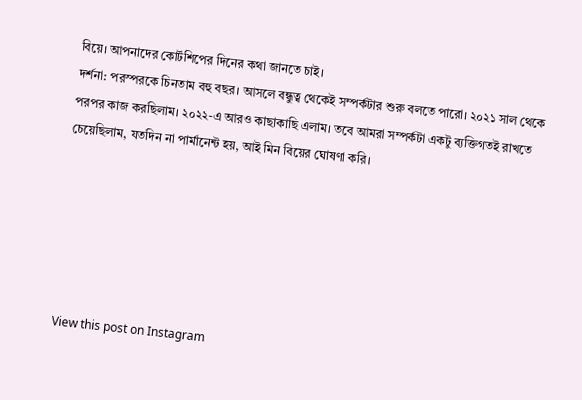বিয়ে। আপনাদের কোর্টশিপের দিনের কথা জানতে চাই।
দর্শনা: পরস্পরকে চিনতাম বহু বছর। আসলে বন্ধুত্ব থেকেই সম্পর্কটার শুরু বলতে পারো। ২০২১ সাল থেকে পরপর কাজ করছিলাম। ২০২২-এ আরও কাছাকাছি এলাম। তবে আমরা সম্পর্কটা একটু ব‌্যক্তিগতই রাখতে চেয়েছিলাম, যতদিন না পার্মানেন্ট হয়, আই মিন বিয়ের ঘোষণা করি।






View this post on Instagram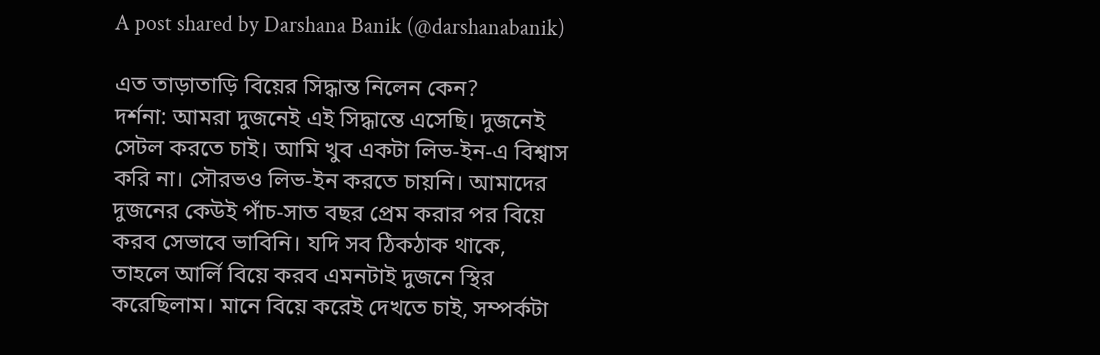A post shared by Darshana Banik (@darshanabanik)

এত তাড়াতাড়ি বিয়ের সিদ্ধান্ত নিলেন কেন?
দর্শনা: আমরা দুজনেই এই সিদ্ধান্তে এসেছি। দুজনেই সেটল করতে চাই। আমি খুব একটা লিভ-ইন-এ বিশ্বাস করি না। সৌরভও লিভ-ইন করতে চায়নি। আমাদের দুজনের কেউই পাঁচ-সাত বছর প্রেম করার পর বিয়ে করব সেভাবে ভাবিনি। যদি সব ঠিকঠাক থাকে, তাহলে আর্লি বিয়ে করব এমনটাই দুজনে স্থির করেছিলাম। মানে বিয়ে করেই দেখতে চাই, সম্পর্কটা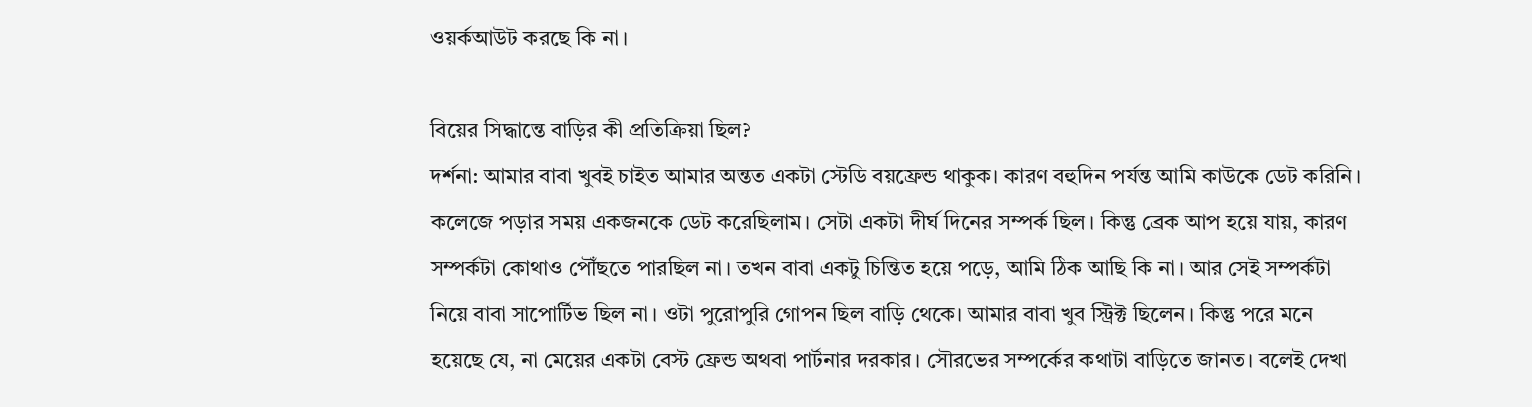ওয়র্কআউট করছে কি না।

বিয়ের সিদ্ধান্তে বাড়ির কী প্রতিক্রিয়া ছিল?
দর্শনা: আমার বাবা খুবই চাইত আমার অন্তত একটা স্টেডি বয়ফ্রেন্ড থাকুক। কারণ বহুদিন পর্যন্ত আমি কাউকে ডেট করিনি। কলেজে পড়ার সময় একজনকে ডেট করেছিলাম। সেটা একটা দীর্ঘ দিনের সম্পর্ক ছিল। কিন্তু ব্রেক আপ হয়ে যায়, কারণ সম্পর্কটা কোথাও পৌঁছতে পারছিল না। তখন বাবা একটু চিন্তিত হয়ে পড়ে, আমি ঠিক আছি কি না। আর সেই সম্পর্কটা নিয়ে বাবা সাপোর্টিভ ছিল না। ওটা পুরোপুরি গোপন ছিল বাড়ি থেকে। আমার বাবা খুব স্ট্রিক্ট ছিলেন। কিন্তু পরে মনে হয়েছে যে, না মেয়ের একটা বেস্ট ফ্রেন্ড অথবা পার্টনার দরকার। সৌরভের সম্পর্কের কথাটা বাড়িতে জানত। বলেই দেখা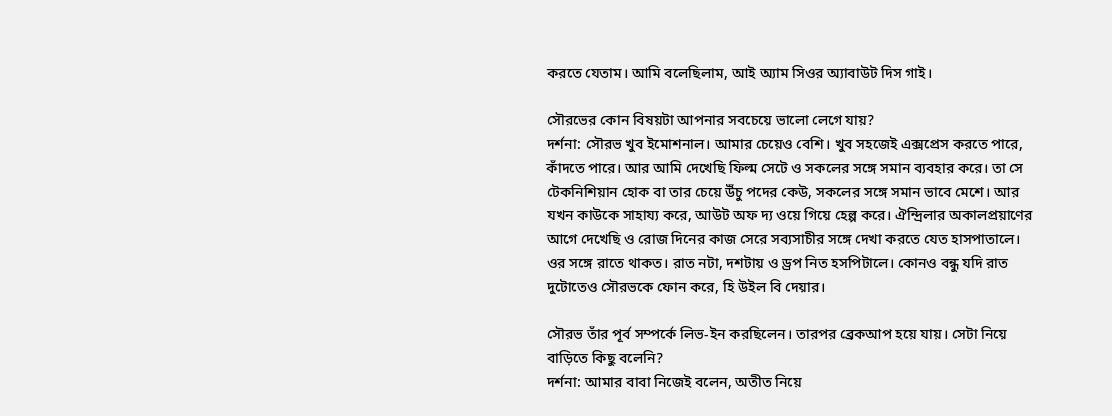করতে যেতাম। আমি বলেছিলাম, আই অ‌্যাম সিওর অ‌্যাবাউট দিস গাই।

সৌরভের কোন বিষয়টা আপনার সবচেয়ে ভালো লেগে যায়?
দর্শনা: সৌরভ খুব ইমোশনাল। আমার চেয়েও বেশি। খুব সহজেই এক্সপ্রেস করতে পারে, কাঁদতে পারে। আর আমি দেখেছি ফিল্ম সেটে ও সকলের সঙ্গে সমান ব‌্যবহার করে। তা সে টেকনিশিয়ান হোক বা তার চেয়ে উঁচু পদের কেউ, সকলের সঙ্গে সমান ভাবে মেশে। আর যখন কাউকে সাহায‌্য করে, আউট অফ দ‌্য ওয়ে গিয়ে হেল্প করে। ঐন্দ্রিলার অকালপ্রয়াণের আগে দেখেছি ও রোজ দিনের কাজ সেরে সব‌্যসাচীর সঙ্গে দেখা করতে যেত হাসপাতালে। ওর সঙ্গে রাতে থাকত। রাত নটা, দশটায় ও ড্রপ নিত হসপিটালে। কোনও বন্ধু যদি রাত দুটোতেও সৌরভকে ফোন করে, হি উইল বি দেয়ার।

সৌরভ তাঁর পূর্ব সম্পর্কে লিভ-ইন করছিলেন। তারপর ব্রেকআপ হয়ে যায়। সেটা নিয়ে বাড়িতে কিছু বলেনি?
দর্শনা: আমার বাবা নিজেই বলেন, অতীত নিয়ে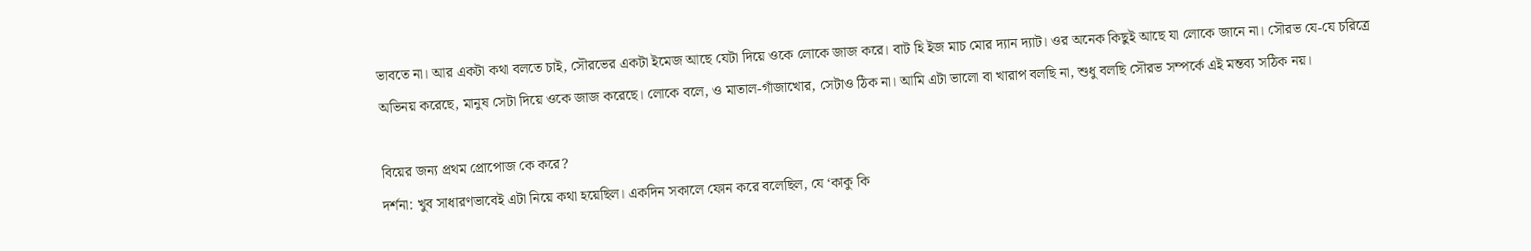ভাবতে না। আর একটা কথা বলতে চাই, সৌরভের একটা ইমেজ আছে যেটা দিয়ে ওকে লোকে জাজ করে। বাট হি ইজ মাচ মোর দ‌্যান দ‌্যাট। ওর অনেক কিছুই আছে যা লোকে জানে না। সৌরভ যে-যে চরিত্রে অভিনয় করেছে, মানুষ সেটা দিয়ে ওকে জাজ করেছে। লোকে বলে, ও মাতাল-গাঁজাখোর, সেটাও ঠিক না। আমি এটা ভালো বা খারাপ বলছি না, শুধু বলছি সৌরভ সম্পর্কে এই মন্তব‌্য সঠিক নয়।

বিয়ের জন‌্য প্রথম প্রোপোজ কে করে?
দর্শনা: খুব সাধারণভাবেই এটা নিয়ে কথা হয়েছিল। একদিন সকালে ফোন করে বলেছিল, যে ‘কাকু কি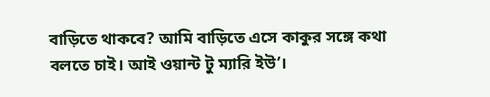বাড়িতে থাকবে? আমি বাড়িতে এসে কাকুর সঙ্গে কথা বলতে চাই। আই ওয়ান্ট টু ম‌্যারি ইউ’।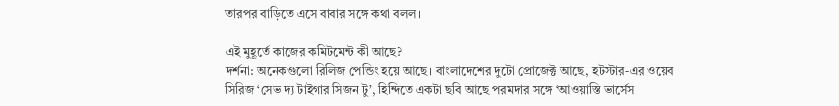তারপর বাড়িতে এসে বাবার সঙ্গে কথা বলল।

এই মুহূর্তে কাজের কমিটমেন্ট কী আছে?
দর্শনা: অনেকগুলো রিলিজ পেন্ডিং হয়ে আছে। বাংলাদেশের দুটো প্রোজেক্ট আছে, হটস্টার-এর ওয়েব সিরিজ ‘সেভ দ‌্য টাইগার সিজন টু’, হিন্দিতে একটা ছবি আছে পরমদার সঙ্গে ‘আওয়াস্তি ভার্সেস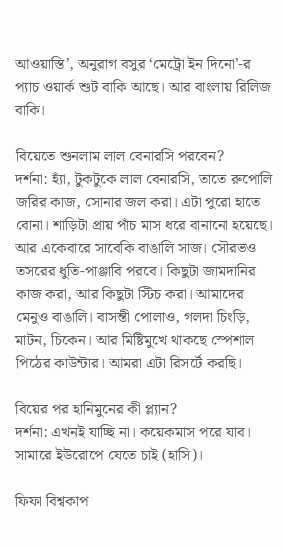আওয়াস্তি’, অনুরাগ বসুর ‘মেট্রো ইন দিনো’-র প‌্যাচ ওয়ার্ক শুট বাকি আছে। আর বাংলায় রিলিজ বাকি।

বিয়েতে শুনলাম লাল বেনারসি পরবেন?
দর্শনা: হ্যাঁ, টুকটুকে লাল বেনারসি, তাতে রুপোলি জরির কাজ, সোনার জল করা। এটা পুরো হাতে বোনা। শাড়িটা প্রায় পাঁচ মাস ধরে বানানো হয়েছে। আর একেবারে সাবেকি বাঙালি সাজ। সৌরভও তসরের ধুতি-পাঞ্জাবি পরবে। কিছুটা জামদানির কাজ করা, আর কিছুটা স্টিচ করা। আমাদের মেনুও বাঙালি। বাসন্তী পোলাও, গলদা চিংড়ি, মাটন, চিকেন। আর মিষ্টিমুখে থাকছে স্পেশাল পিঠের কাউন্টার। আমরা এটা রিসর্টে করছি।

বিয়ের পর হানিমুনের কী প্ল‌্যান?
দর্শনা: এখনই যাচ্ছি না। কয়েকমাস পরে যাব। সামারে ইউরোপে যেতে চাই (হাসি)।

ফিফা বিশ্বকাপ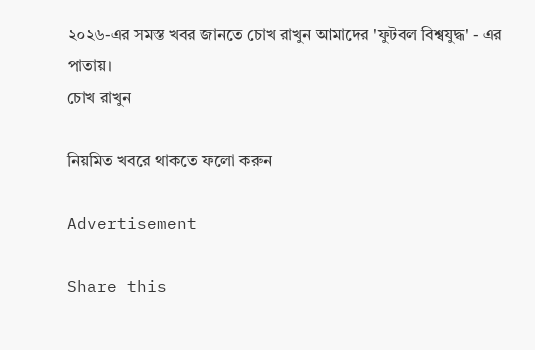২০২৬-এর সমস্ত খবর জানতে চোখ রাখুন আমাদের 'ফুটবল বিশ্বযুদ্ধ' - এর পাতায়।
চোখ রাখুন

নিয়মিত খবরে থাকতে ফলো করুন

Advertisement

Share this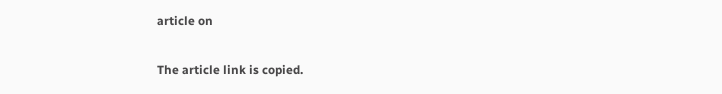article on

The article link is copied.